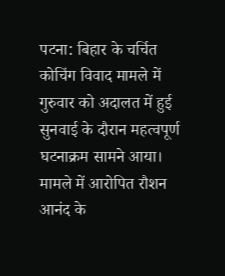पटना: बिहार के चर्चित कोचिंग विवाद मामले में गुरुवार को अदालत में हुई सुनवाई के दौरान महत्वपूर्ण घटनाक्रम सामने आया। मामले में आरोपित रौशन आनंद के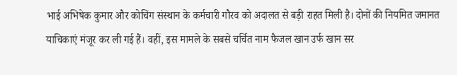भाई अभिषेक कुमार और कोचिंग संस्थान के कर्मचारी गौरव को अदालत से बड़ी राहत मिली है। दोनों की नियमित जमानत याचिकाएं मंजूर कर ली गई हैं। वहीं, इस मामले के सबसे चर्चित नाम फैजल खान उर्फ खान सर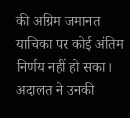की अग्रिम जमानत याचिका पर कोई अंतिम निर्णय नहीं हो सका। अदालत ने उनकी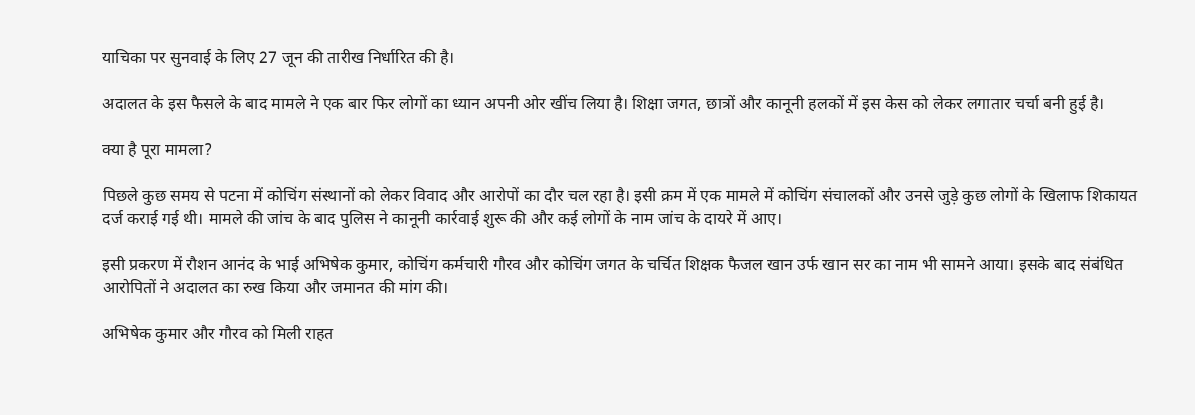याचिका पर सुनवाई के लिए 27 जून की तारीख निर्धारित की है।

अदालत के इस फैसले के बाद मामले ने एक बार फिर लोगों का ध्यान अपनी ओर खींच लिया है। शिक्षा जगत, छात्रों और कानूनी हलकों में इस केस को लेकर लगातार चर्चा बनी हुई है।

क्या है पूरा मामला?

पिछले कुछ समय से पटना में कोचिंग संस्थानों को लेकर विवाद और आरोपों का दौर चल रहा है। इसी क्रम में एक मामले में कोचिंग संचालकों और उनसे जुड़े कुछ लोगों के खिलाफ शिकायत दर्ज कराई गई थी। मामले की जांच के बाद पुलिस ने कानूनी कार्रवाई शुरू की और कई लोगों के नाम जांच के दायरे में आए।

इसी प्रकरण में रौशन आनंद के भाई अभिषेक कुमार, कोचिंग कर्मचारी गौरव और कोचिंग जगत के चर्चित शिक्षक फैजल खान उर्फ खान सर का नाम भी सामने आया। इसके बाद संबंधित आरोपितों ने अदालत का रुख किया और जमानत की मांग की।

अभिषेक कुमार और गौरव को मिली राहत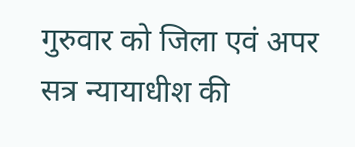गुरुवार को जिला एवं अपर सत्र न्यायाधीश की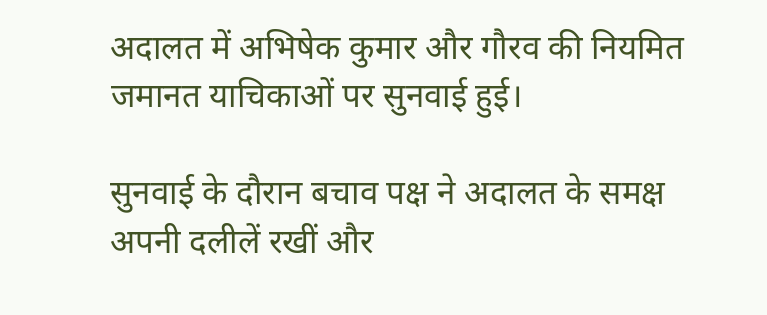अदालत में अभिषेक कुमार और गौरव की नियमित जमानत याचिकाओं पर सुनवाई हुई।

सुनवाई के दौरान बचाव पक्ष ने अदालत के समक्ष अपनी दलीलें रखीं और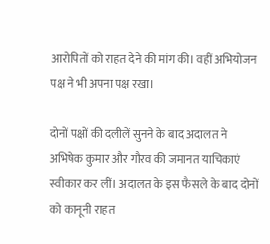आरोपितों को राहत देने की मांग की। वहीं अभियोजन पक्ष ने भी अपना पक्ष रखा।

दोनों पक्षों की दलीलें सुनने के बाद अदालत ने अभिषेक कुमार और गौरव की जमानत याचिकाएं स्वीकार कर लीं। अदालत के इस फैसले के बाद दोनों को कानूनी राहत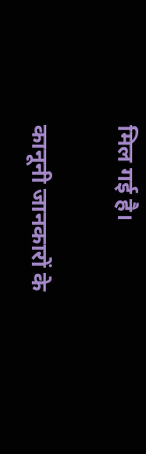मिल गई है।

कानूनी जानकारों के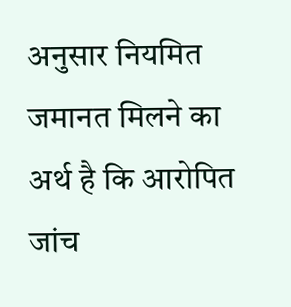अनुसार नियमित जमानत मिलने का अर्थ है कि आरोपित जांच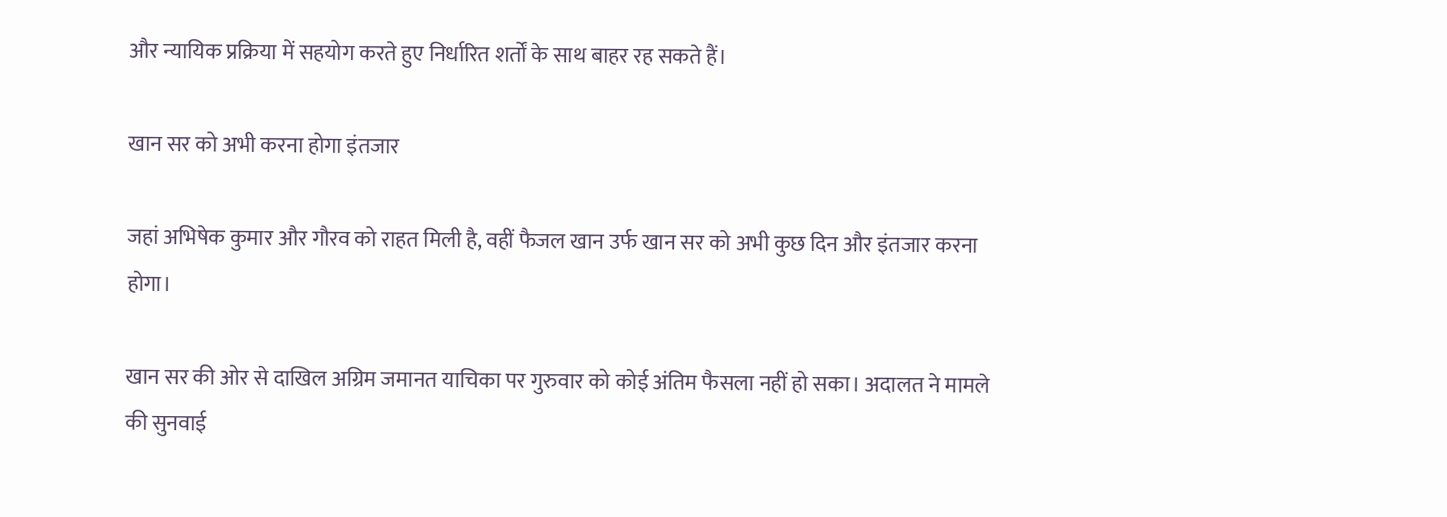और न्यायिक प्रक्रिया में सहयोग करते हुए निर्धारित शर्तों के साथ बाहर रह सकते हैं।

खान सर को अभी करना होगा इंतजार

जहां अभिषेक कुमार और गौरव को राहत मिली है, वहीं फैजल खान उर्फ खान सर को अभी कुछ दिन और इंतजार करना होगा।

खान सर की ओर से दाखिल अग्रिम जमानत याचिका पर गुरुवार को कोई अंतिम फैसला नहीं हो सका। अदालत ने मामले की सुनवाई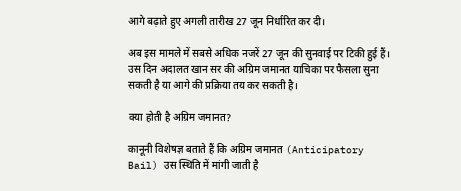आगे बढ़ाते हुए अगली तारीख 27 जून निर्धारित कर दी।

अब इस मामले में सबसे अधिक नजरें 27 जून की सुनवाई पर टिकी हुई हैं। उस दिन अदालत खान सर की अग्रिम जमानत याचिका पर फैसला सुना सकती है या आगे की प्रक्रिया तय कर सकती है।

क्या होती है अग्रिम जमानत?

कानूनी विशेषज्ञ बताते हैं कि अग्रिम जमानत (Anticipatory Bail) उस स्थिति में मांगी जाती है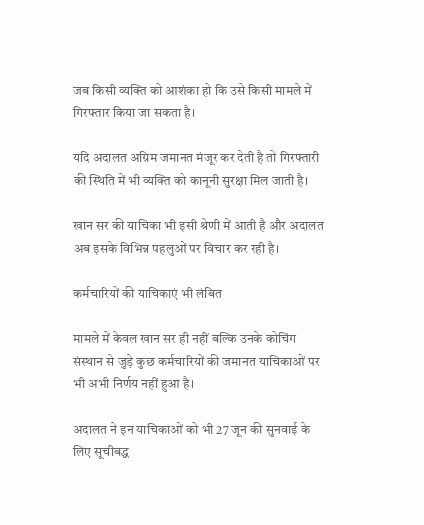जब किसी व्यक्ति को आशंका हो कि उसे किसी मामले में गिरफ्तार किया जा सकता है।

यदि अदालत अग्रिम जमानत मंजूर कर देती है तो गिरफ्तारी की स्थिति में भी व्यक्ति को कानूनी सुरक्षा मिल जाती है।

खान सर की याचिका भी इसी श्रेणी में आती है और अदालत अब इसके विभिन्न पहलुओं पर विचार कर रही है।

कर्मचारियों की याचिकाएं भी लंबित

मामले में केवल खान सर ही नहीं बल्कि उनके कोचिंग संस्थान से जुड़े कुछ कर्मचारियों की जमानत याचिकाओं पर भी अभी निर्णय नहीं हुआ है।

अदालत ने इन याचिकाओं को भी 27 जून की सुनवाई के लिए सूचीबद्ध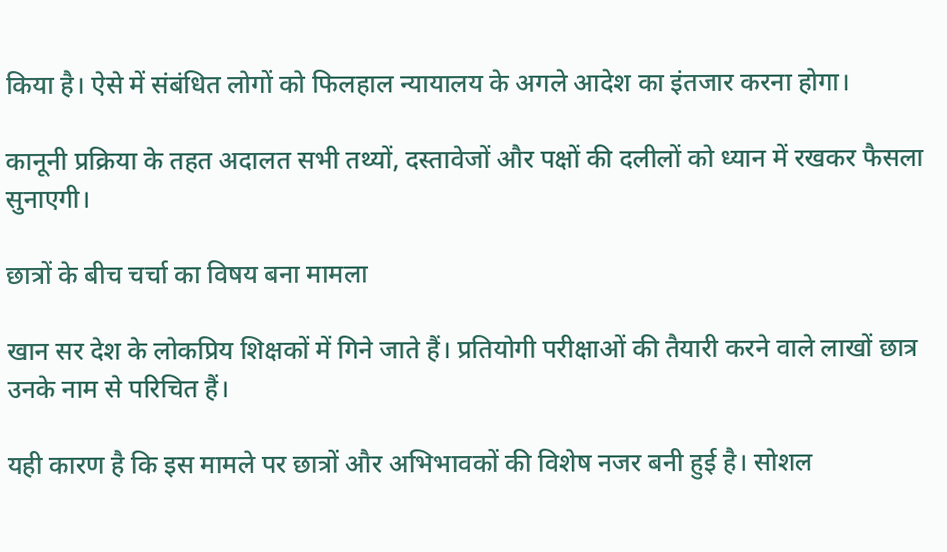किया है। ऐसे में संबंधित लोगों को फिलहाल न्यायालय के अगले आदेश का इंतजार करना होगा।

कानूनी प्रक्रिया के तहत अदालत सभी तथ्यों, दस्तावेजों और पक्षों की दलीलों को ध्यान में रखकर फैसला सुनाएगी।

छात्रों के बीच चर्चा का विषय बना मामला

खान सर देश के लोकप्रिय शिक्षकों में गिने जाते हैं। प्रतियोगी परीक्षाओं की तैयारी करने वाले लाखों छात्र उनके नाम से परिचित हैं।

यही कारण है कि इस मामले पर छात्रों और अभिभावकों की विशेष नजर बनी हुई है। सोशल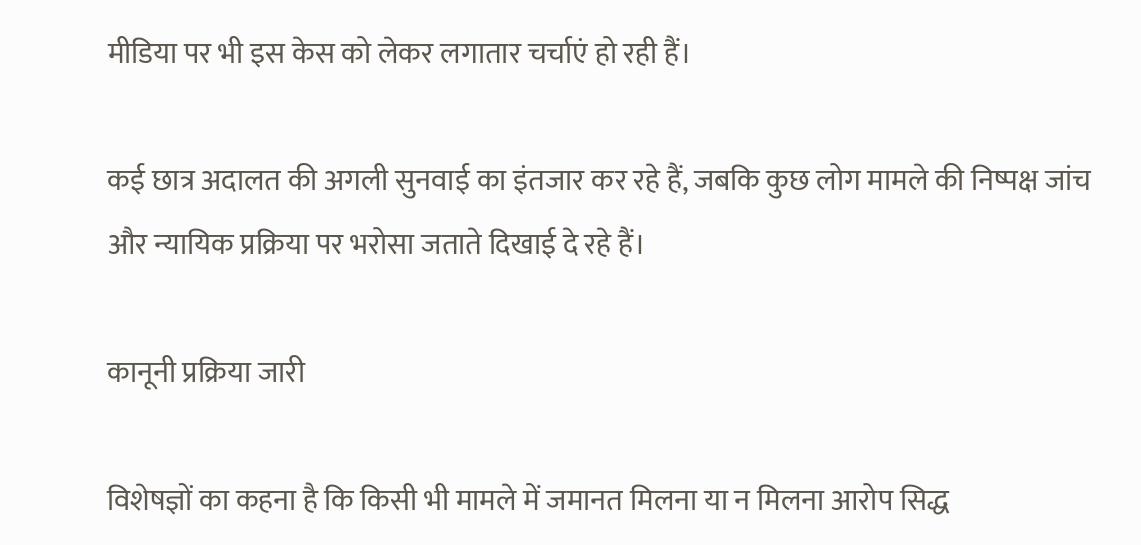मीडिया पर भी इस केस को लेकर लगातार चर्चाएं हो रही हैं।

कई छात्र अदालत की अगली सुनवाई का इंतजार कर रहे हैं, जबकि कुछ लोग मामले की निष्पक्ष जांच और न्यायिक प्रक्रिया पर भरोसा जताते दिखाई दे रहे हैं।

कानूनी प्रक्रिया जारी

विशेषज्ञों का कहना है कि किसी भी मामले में जमानत मिलना या न मिलना आरोप सिद्ध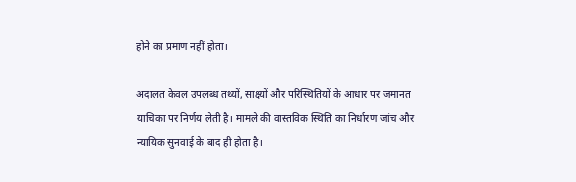होने का प्रमाण नहीं होता।

अदालत केवल उपलब्ध तथ्यों, साक्ष्यों और परिस्थितियों के आधार पर जमानत याचिका पर निर्णय लेती है। मामले की वास्तविक स्थिति का निर्धारण जांच और न्यायिक सुनवाई के बाद ही होता है।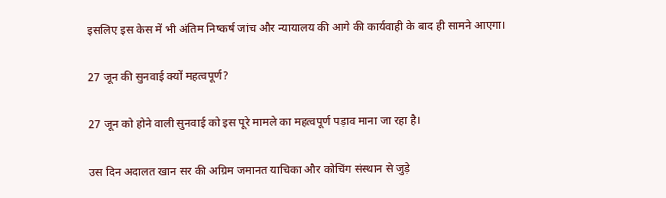इसलिए इस केस में भी अंतिम निष्कर्ष जांच और न्यायालय की आगे की कार्यवाही के बाद ही सामने आएगा।

27 जून की सुनवाई क्यों महत्वपूर्ण?

27 जून को होने वाली सुनवाई को इस पूरे मामले का महत्वपूर्ण पड़ाव माना जा रहा है।

उस दिन अदालत खान सर की अग्रिम जमानत याचिका और कोचिंग संस्थान से जुड़े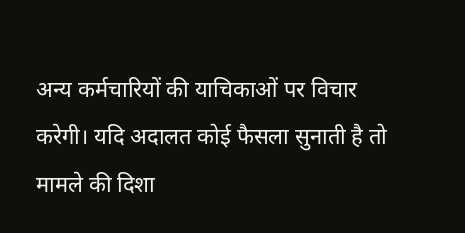अन्य कर्मचारियों की याचिकाओं पर विचार करेगी। यदि अदालत कोई फैसला सुनाती है तो मामले की दिशा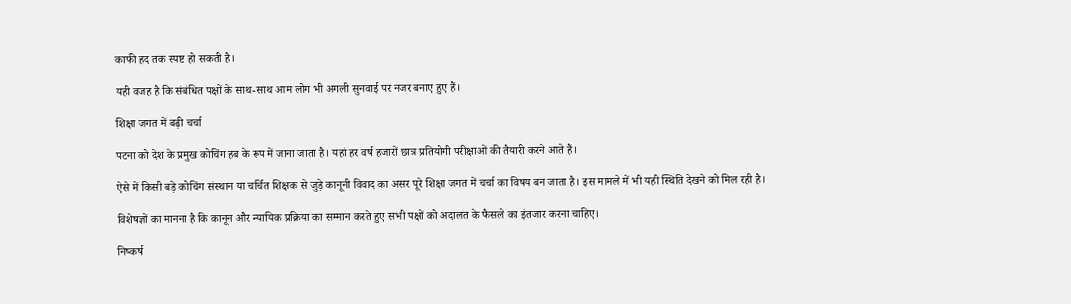काफी हद तक स्पष्ट हो सकती है।

यही वजह है कि संबंधित पक्षों के साथ-साथ आम लोग भी अगली सुनवाई पर नजर बनाए हुए हैं।

शिक्षा जगत में बढ़ी चर्चा

पटना को देश के प्रमुख कोचिंग हब के रूप में जाना जाता है। यहां हर वर्ष हजारों छात्र प्रतियोगी परीक्षाओं की तैयारी करने आते हैं।

ऐसे में किसी बड़े कोचिंग संस्थान या चर्चित शिक्षक से जुड़े कानूनी विवाद का असर पूरे शिक्षा जगत में चर्चा का विषय बन जाता है। इस मामले में भी यही स्थिति देखने को मिल रही है।

विशेषज्ञों का मानना है कि कानून और न्यायिक प्रक्रिया का सम्मान करते हुए सभी पक्षों को अदालत के फैसले का इंतजार करना चाहिए।

निष्कर्ष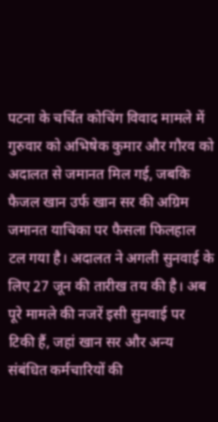पटना के चर्चित कोचिंग विवाद मामले में गुरुवार को अभिषेक कुमार और गौरव को अदालत से जमानत मिल गई, जबकि फैजल खान उर्फ खान सर की अग्रिम जमानत याचिका पर फैसला फिलहाल टल गया है। अदालत ने अगली सुनवाई के लिए 27 जून की तारीख तय की है। अब पूरे मामले की नजरें इसी सुनवाई पर टिकी हैं, जहां खान सर और अन्य संबंधित कर्मचारियों की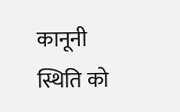कानूनी स्थिति को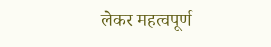लेकर महत्वपूर्ण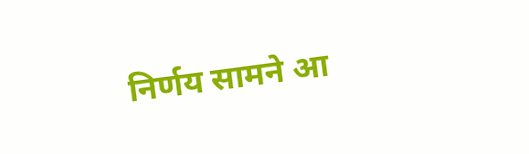निर्णय सामने आ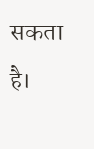सकता है।